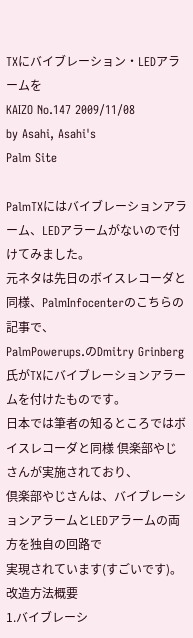TXにバイブレーション・LEDアラームを
KAIZO No.147 2009/11/08
by Asahi, Asahi's
Palm Site

PalmTXにはバイブレーションアラーム、LEDアラームがないので付けてみました。
元ネタは先日のボイスレコーダと同様、PalmInfocenterのこちらの記事で、
PalmPowerups.のDmitry Grinberg 氏がTXにバイブレーションアラームを付けたものです。
日本では筆者の知るところではボイスレコーダと同様 倶楽部やじ さんが実施されており、
倶楽部やじさんは、バイブレーションアラームとLEDアラームの両方を独自の回路で
実現されています(すごいです)。
改造方法概要
1.バイブレーシ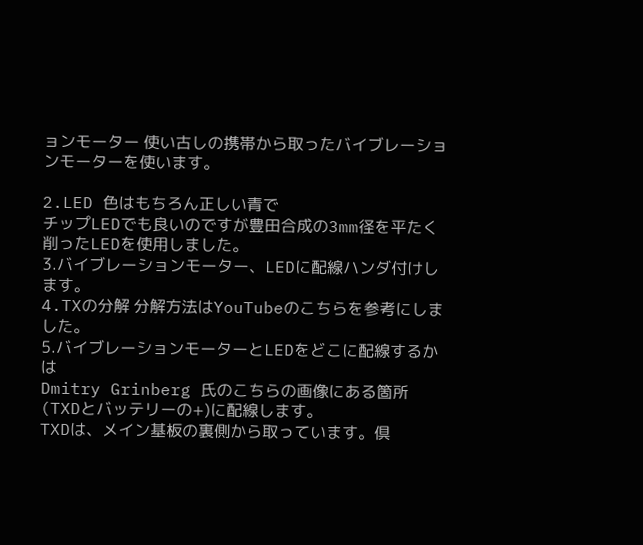ョンモーター 使い古しの携帯から取ったバイブレーションモーターを使います。

2.LED 色はもちろん正しい青で
チップLEDでも良いのですが豊田合成の3mm径を平たく削ったLEDを使用しました。
3.バイブレーションモーター、LEDに配線ハンダ付けします。
4.TXの分解 分解方法はYouTubeのこちらを参考にしました。
5.バイブレーションモーターとLEDをどこに配線するかは
Dmitry Grinberg 氏のこちらの画像にある箇所(TXDとバッテリーの+)に配線します。
TXDは、メイン基板の裏側から取っています。倶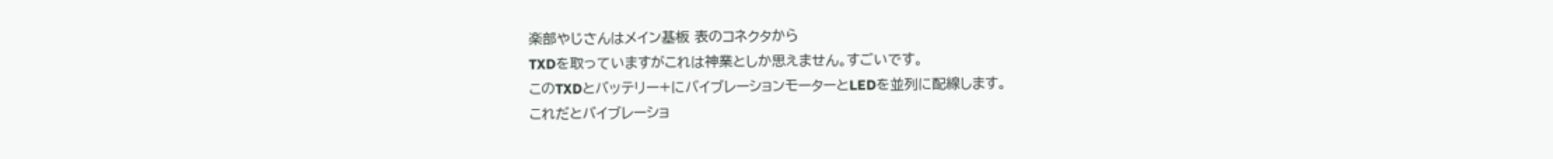楽部やじさんはメイン基板 表のコネクタから
TXDを取っていますがこれは神業としか思えません。すごいです。
このTXDとバッテリー+にバイブレーションモーターとLEDを並列に配線します。
これだとバイブレーショ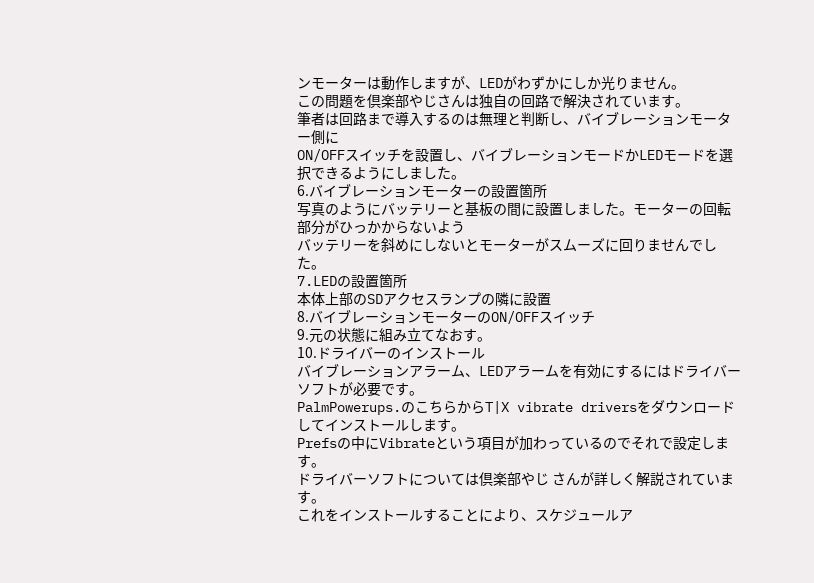ンモーターは動作しますが、LEDがわずかにしか光りません。
この問題を倶楽部やじさんは独自の回路で解決されています。
筆者は回路まで導入するのは無理と判断し、バイブレーションモーター側に
ON/OFFスイッチを設置し、バイブレーションモードかLEDモードを選択できるようにしました。
6.バイブレーションモーターの設置箇所
写真のようにバッテリーと基板の間に設置しました。モーターの回転部分がひっかからないよう
バッテリーを斜めにしないとモーターがスムーズに回りませんでした。
7.LEDの設置箇所
本体上部のSDアクセスランプの隣に設置
8.バイブレーションモーターのON/OFFスイッチ
9.元の状態に組み立てなおす。
10.ドライバーのインストール
バイブレーションアラーム、LEDアラームを有効にするにはドライバーソフトが必要です。
PalmPowerups.のこちらからT|X vibrate driversをダウンロードしてインストールします。
Prefsの中にVibrateという項目が加わっているのでそれで設定します。
ドライバーソフトについては倶楽部やじ さんが詳しく解説されています。
これをインストールすることにより、スケジュールア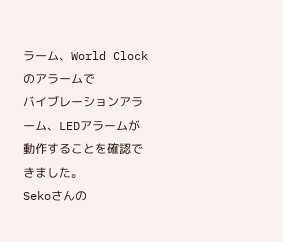ラーム、World Clockのアラームで
バイブレーションアラーム、LEDアラームが動作することを確認できました。
Sekoさんの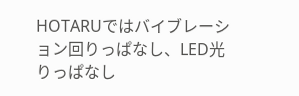HOTARUではバイブレーション回りっぱなし、LED光りっぱなし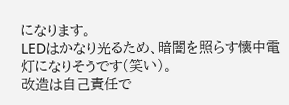になります。
LEDはかなり光るため、暗闇を照らす懐中電灯になりそうです(笑い)。
改造は自己責任で